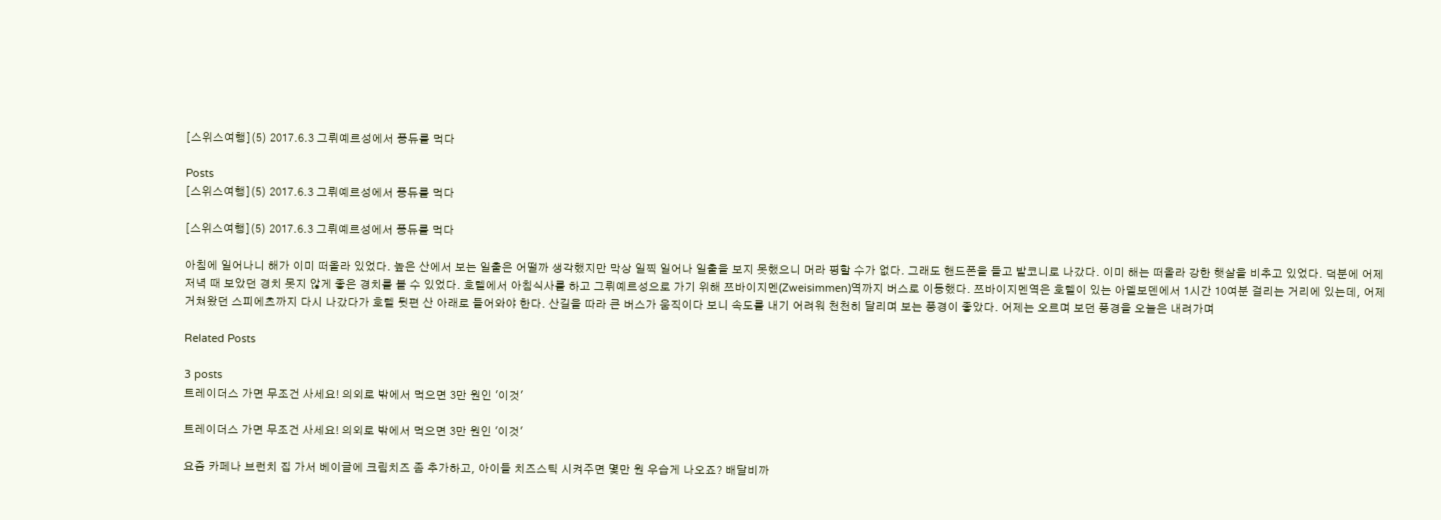[스위스여행](5) 2017.6.3 그뤼예르성에서 퐁듀를 먹다

Posts
[스위스여행](5) 2017.6.3 그뤼예르성에서 퐁듀를 먹다

[스위스여행](5) 2017.6.3 그뤼예르성에서 퐁듀를 먹다

아침에 일어나니 해가 이미 떠올라 있었다. 높은 산에서 보는 일출은 어떨까 생각했지만 막상 일찍 일어나 일출을 보지 못했으니 머라 평할 수가 없다. 그래도 핸드폰을 들고 발코니로 나갔다. 이미 해는 떠올라 강한 햇살을 비추고 있었다. 덕분에 어제 저녁 때 보았던 경치 못지 않게 좋은 경치를 볼 수 있었다. 호텔에서 아침식사를 하고 그뤼예르성으로 가기 위해 쯔바이지멘(Zweisimmen)역까지 버스로 이동했다. 쯔바이지멘역은 호텔이 있는 아델보덴에서 1시간 10여분 걸리는 거리에 있는데, 어제 거쳐왔던 스피에츠까지 다시 나갔다가 호텔 뒷편 산 아래로 들어와야 한다. 산길을 따라 큰 버스가 움직이다 보니 속도를 내기 어려워 천천히 달리며 보는 풍경이 좋았다. 어제는 오르며 보던 풍경을 오늘은 내려가며

Related Posts

3 posts
트레이더스 가면 무조건 사세요! 의외로 밖에서 먹으면 3만 원인 '이것'

트레이더스 가면 무조건 사세요! 의외로 밖에서 먹으면 3만 원인 '이것'

요즘 카페나 브런치 집 가서 베이글에 크림치즈 좀 추가하고, 아이들 치즈스틱 시켜주면 몇만 원 우습게 나오죠? 배달비까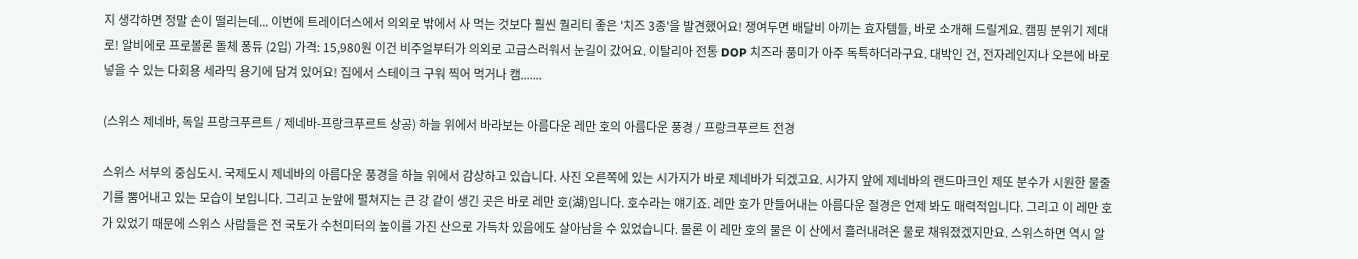지 생각하면 정말 손이 떨리는데... 이번에 트레이더스에서 의외로 밖에서 사 먹는 것보다 훨씬 퀄리티 좋은 '치즈 3종'을 발견했어요! 쟁여두면 배달비 아끼는 효자템들, 바로 소개해 드릴게요. 캠핑 분위기 제대로! 알비에로 프로볼론 돌체 퐁듀 (2입) 가격: 15,980원 이건 비주얼부터가 의외로 고급스러워서 눈길이 갔어요. 이탈리아 전통 DOP 치즈라 풍미가 아주 독특하더라구요. 대박인 건, 전자레인지나 오븐에 바로 넣을 수 있는 다회용 세라믹 용기에 담겨 있어요! 집에서 스테이크 구워 찍어 먹거나 캠.......

(스위스 제네바, 독일 프랑크푸르트 / 제네바-프랑크푸르트 상공) 하늘 위에서 바라보는 아름다운 레만 호의 아름다운 풍경 / 프랑크푸르트 전경

스위스 서부의 중심도시. 국제도시 제네바의 아름다운 풍경을 하늘 위에서 감상하고 있습니다. 사진 오른쪽에 있는 시가지가 바로 제네바가 되겠고요. 시가지 앞에 제네바의 랜드마크인 제또 분수가 시원한 물줄기를 뿜어내고 있는 모습이 보입니다. 그리고 눈앞에 펼쳐지는 큰 강 같이 생긴 곳은 바로 레만 호(湖)입니다. 호수라는 얘기죠. 레만 호가 만들어내는 아름다운 절경은 언제 봐도 매력적입니다. 그리고 이 레만 호가 있었기 때문에 스위스 사람들은 전 국토가 수천미터의 높이를 가진 산으로 가득차 있음에도 살아남을 수 있었습니다. 물론 이 레만 호의 물은 이 산에서 흘러내려온 물로 채워졌겠지만요. 스위스하면 역시 알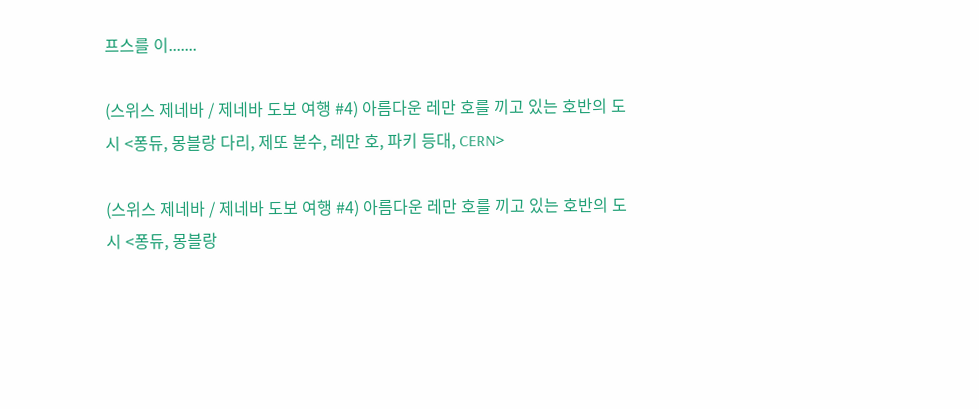프스를 이.......

(스위스 제네바 / 제네바 도보 여행 #4) 아름다운 레만 호를 끼고 있는 호반의 도시 <퐁듀, 몽블랑 다리, 제또 분수, 레만 호, 파키 등대, CERN>

(스위스 제네바 / 제네바 도보 여행 #4) 아름다운 레만 호를 끼고 있는 호반의 도시 <퐁듀, 몽블랑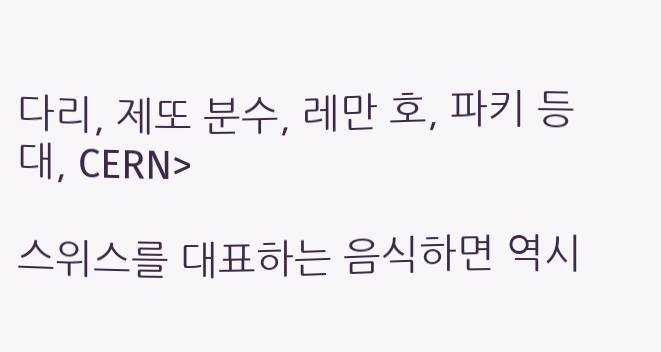다리, 제또 분수, 레만 호, 파키 등대, CERN>

스위스를 대표하는 음식하면 역시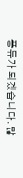퐁듀가 되겠습니다. 많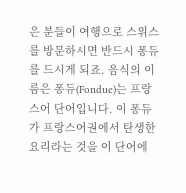은 분들이 여행으로 스위스를 방문하시면 반드시 퐁듀를 드시게 되죠. 음식의 이름은 퐁듀(Fondue)는 프랑스어 단어입니다. 이 퐁듀가 프랑스어권에서 탄생한 요리라는 것을 이 단어에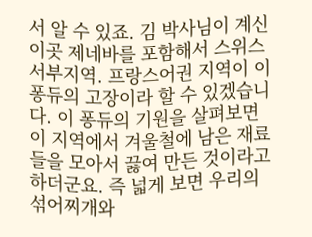서 알 수 있죠. 김 박사님이 계신 이곳 제네바를 포함해서 스위스 서부지역. 프랑스어권 지역이 이 퐁듀의 고장이라 할 수 있겠습니다. 이 퐁듀의 기원을 살펴보면 이 지역에서 겨울철에 남은 재료들을 모아서 끓여 만든 것이라고 하더군요. 즉 넓게 보면 우리의 섞어찌개와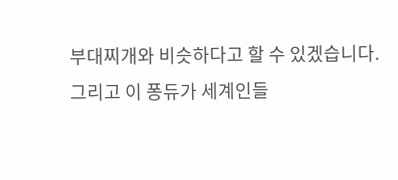부대찌개와 비슷하다고 할 수 있겠습니다. 그리고 이 퐁듀가 세계인들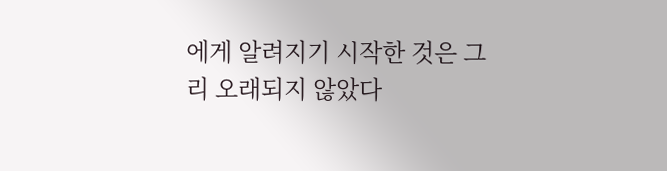에게 알려지기 시작한 것은 그리 오래되지 않았다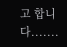고 합니다.......